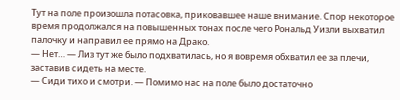Тут на поле произошла потасовка, приковавшее наше внимание. Спор некоторое время продолжался на повышенных тонах после чего Рональд Уизли выхватил палочку и направил ее прямо на Драко.
— Нет… — Лиз тут же было подхватилась, но я вовремя обхватил ее за плечи, заставив сидеть на месте.
— Сиди тихо и смотри. — Помимо нас на поле было достаточно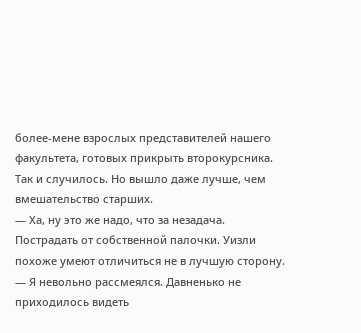более-мене взрослых представителей нашего факультета, готовых прикрыть второкурсника. Так и случилось. Но вышло даже лучше, чем вмешательство старших.
— Ха, ну это же надо, что за незадача. Пострадать от собственной палочки. Уизли похоже умеют отличиться не в лучшую сторону. — Я невольно рассмеялся. Давненько не приходилось видеть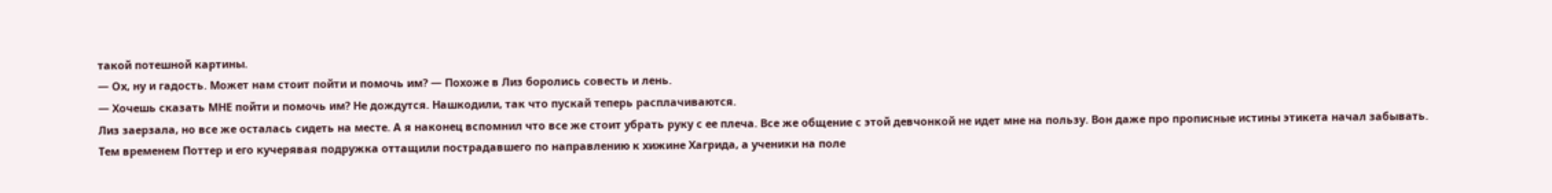такой потешной картины.
— Ох, ну и гадость. Может нам стоит пойти и помочь им? — Похоже в Лиз боролись совесть и лень.
— Хочешь сказать МНЕ пойти и помочь им? Не дождутся. Нашкодили, так что пускай теперь расплачиваются.
Лиз заерзала, но все же осталась сидеть на месте. А я наконец вспомнил что все же стоит убрать руку с ее плеча. Все же общение с этой девчонкой не идет мне на пользу. Вон даже про прописные истины этикета начал забывать.
Тем временем Поттер и его кучерявая подружка оттащили пострадавшего по направлению к хижине Хагрида, а ученики на поле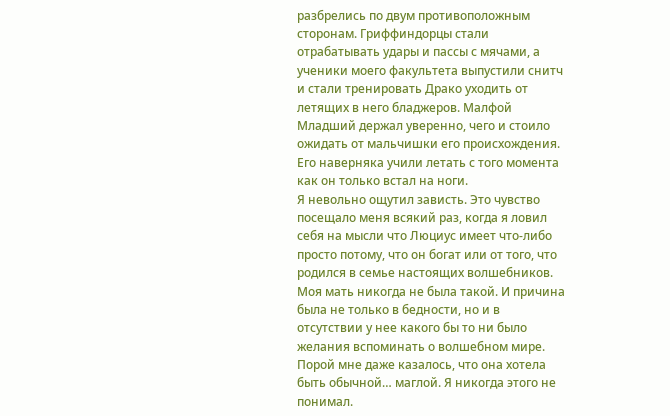разбрелись по двум противоположным сторонам. Гриффиндорцы стали отрабатывать удары и пассы с мячами, а ученики моего факультета выпустили снитч и стали тренировать Драко уходить от летящих в него бладжеров. Малфой Младший держал уверенно, чего и стоило ожидать от мальчишки его происхождения. Его наверняка учили летать с того момента как он только встал на ноги.
Я невольно ощутил зависть. Это чувство посещало меня всякий раз, когда я ловил себя на мысли что Люциус имеет что-либо просто потому, что он богат или от того, что родился в семье настоящих волшебников. Моя мать никогда не была такой. И причина была не только в бедности, но и в отсутствии у нее какого бы то ни было желания вспоминать о волшебном мире. Порой мне даже казалось, что она хотела быть обычной… маглой. Я никогда этого не понимал.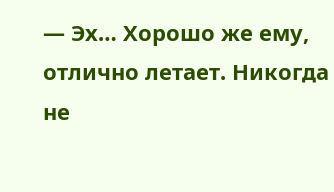— Эх… Хорошо же ему, отлично летает. Никогда не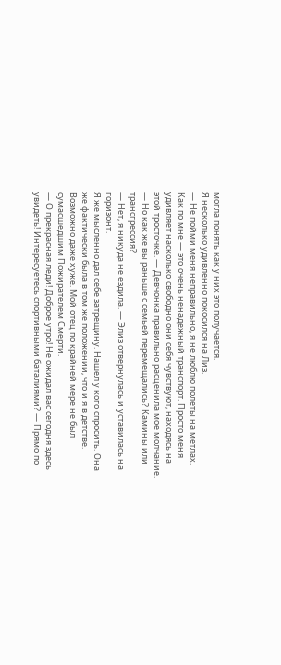могла понять как у них это получается.
Я несколько удивленно покосился на Лиз.
— Не пойми меня неправильно, я не люблю полеты на метлах. Как по мне — это очень ненадежный транспорт. Просто меня удивляет насколько свободно они себя чувствуют, находясь на этой тросточке. — Девчонка правильно расценила мое молчание.
— Но как же вы раньше с семьей перемещались? Камины или трансгрессия?
— Нет, я никуда не ездила. — Элиз отвернулась и уставилась на горизонт.
Я же мысленно дал себе затрещину. Нашел у кого спросить. Она же фактически была в том же положении, что и я в детстве. Возможно даже хуже. Мой отец по крайней мере не был сумасшедшим Пожирателем Смерти.
— О прекрасная леди! Доброе утро! Не ожидал вас сегодня здесь увидеть! Интересуетесь спортивными баталиями? — Прямо по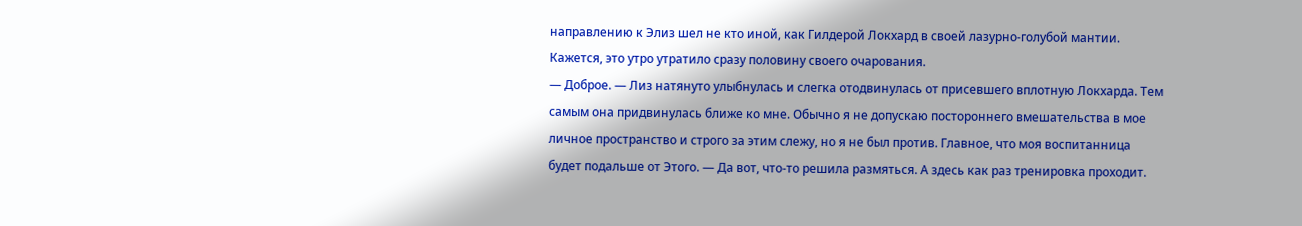направлению к Элиз шел не кто иной, как Гилдерой Локхард в своей лазурно-голубой мантии. Кажется, это утро утратило сразу половину своего очарования.
— Доброе. — Лиз натянуто улыбнулась и слегка отодвинулась от присевшего вплотную Локхарда. Тем самым она придвинулась ближе ко мне. Обычно я не допускаю постороннего вмешательства в мое личное пространство и строго за этим слежу, но я не был против. Главное, что моя воспитанница будет подальше от Этого. — Да вот, что-то решила размяться. А здесь как раз тренировка проходит.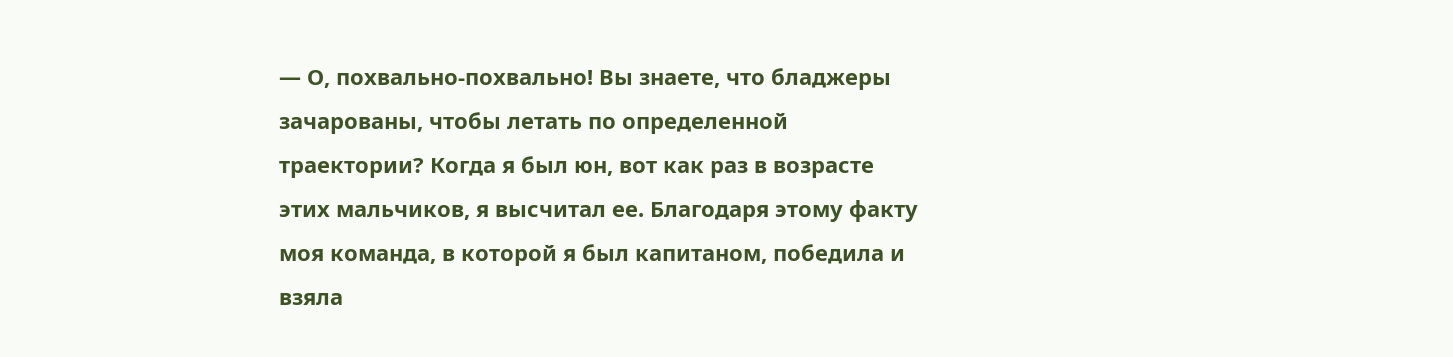— О, похвально-похвально! Вы знаете, что бладжеры зачарованы, чтобы летать по определенной траектории? Когда я был юн, вот как раз в возрасте этих мальчиков, я высчитал ее. Благодаря этому факту моя команда, в которой я был капитаном, победила и взяла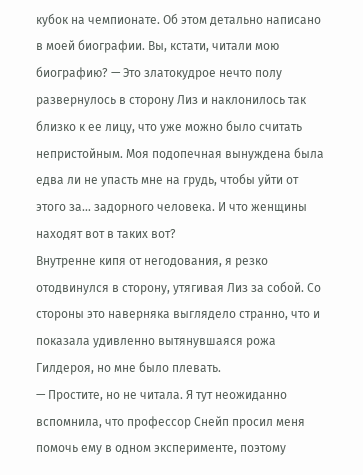кубок на чемпионате. Об этом детально написано в моей биографии. Вы, кстати, читали мою биографию? — Это златокудрое нечто полу развернулось в сторону Лиз и наклонилось так близко к ее лицу, что уже можно было считать непристойным. Моя подопечная вынуждена была едва ли не упасть мне на грудь, чтобы уйти от этого за… задорного человека. И что женщины находят вот в таких вот?
Внутренне кипя от негодования, я резко отодвинулся в сторону, утягивая Лиз за собой. Со стороны это наверняка выглядело странно, что и показала удивленно вытянувшаяся рожа Гилдероя, но мне было плевать.
— Простите, но не читала. Я тут неожиданно вспомнила, что профессор Снейп просил меня помочь ему в одном эксперименте, поэтому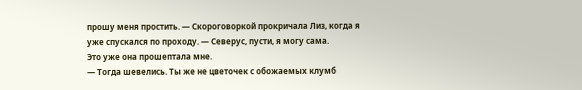прошу меня простить. — Скороговоркой прокричала Лиз, когда я уже спускался по проходу. — Северус, пусти, я могу сама.
Это уже она прошептала мне.
— Тогда шевелись. Ты же не цветочек с обожаемых клумб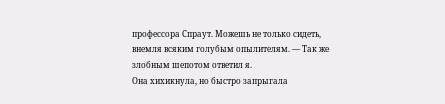профессора Спраут. Можешь не только сидеть, внемля всяким голубым опылителям. — Так же злобным шепотом ответил я.
Она хихикнула, но быстро запрыгала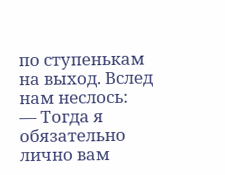по ступенькам на выход. Вслед нам неслось:
— Тогда я обязательно лично вам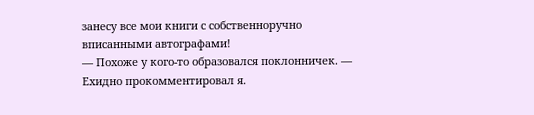занесу все мои книги с собственноручно вписанными автографами!
— Похоже у кого-то образовался поклонничек. — Ехидно прокомментировал я.